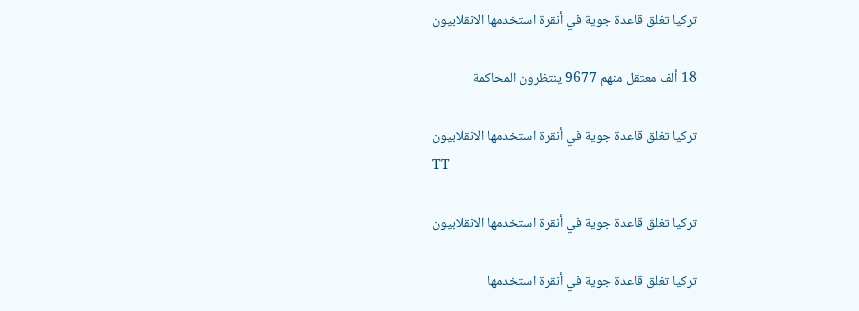تركيا تغلق قاعدة جوية في أنقرة استخدمها الانقلابيون

18 ألف معتقل منهم 9677 ينتظرون المحاكمة

تركيا تغلق قاعدة جوية في أنقرة استخدمها الانقلابيون
TT

تركيا تغلق قاعدة جوية في أنقرة استخدمها الانقلابيون

تركيا تغلق قاعدة جوية في أنقرة استخدمها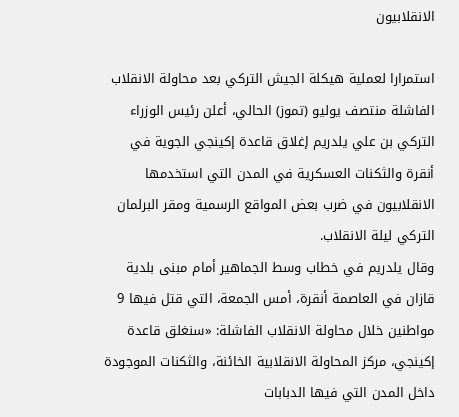الانقلابيون

استمرارا لعملية هيكلة الجيش التركي بعد محاولة الانقلاب الفاشلة منتصف يوليو (تموز) الحالي، أعلن رئيس الوزراء التركي بن علي يلدريم إغلاق قاعدة إكينجي الجوية في أنقرة والثكنات العسكرية في المدن التي استخدمها الانقلابيون في ضرب بعض المواقع الرسمية ومقر البرلمان التركي ليلة الانقلاب.
وقال يلدريم في خطاب وسط الجماهير أمام مبنى بلدية قازان في العاصمة أنقرة، أمس الجمعة، التي قتل فيها 9 مواطنين خلال محاولة الانقلاب الفاشلة: «سنغلق قاعدة إكينجي، مركز المحاولة الانقلابية الخائنة، والثكنات الموجودة داخل المدن التي فيها الدبابات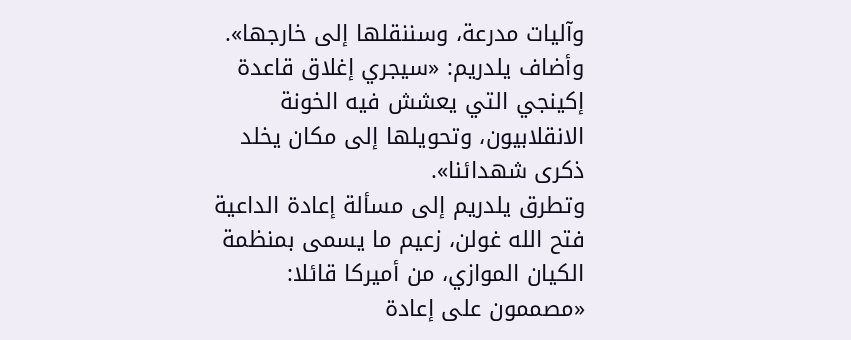وآليات مدرعة، وسننقلها إلى خارجها».
وأضاف يلدريم: «سيجري إغلاق قاعدة إكينجي التي يعشش فيه الخونة الانقلابيون، وتحويلها إلى مكان يخلد ذكرى شهدائنا».
وتطرق يلدريم إلى مسألة إعادة الداعية فتح الله غولن، زعيم ما يسمى بمنظمة الكيان الموازي، من أميركا قائلا: «مصممون على إعادة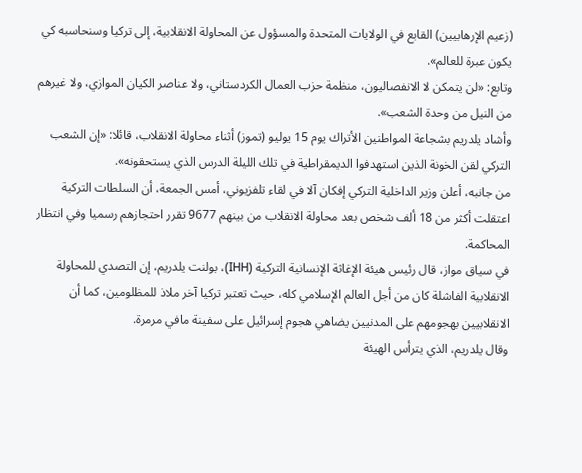(زعيم الإرهابيين) القابع في الولايات المتحدة والمسؤول عن المحاولة الانقلابية، إلى تركيا وسنحاسبه كي يكون عبرة للعالم».
وتابع: «لن يتمكن لا الانفصاليون، منظمة حزب العمال الكردستاني، ولا عناصر الكيان الموازي، ولا غيرهم من النيل من وحدة الشعب».
وأشاد يلدريم بشجاعة المواطنين الأتراك يوم 15 يوليو (تموز) أثناء محاولة الانقلاب، قائلا: «إن الشعب التركي لقن الخونة الذين استهدفوا الديمقراطية في تلك الليلة الدرس الذي يستحقونه».
من جانبه، أعلن وزير الداخلية التركي إفكان آلا في لقاء تلفزيوني، أمس الجمعة، أن السلطات التركية اعتقلت أكثر من 18 ألف شخص بعد محاولة الانقلاب من بينهم 9677 تقرر احتجازهم رسميا وفي انتظار المحاكمة.
في سياق مواز، قال رئيس هيئة الإغاثة الإنسانية التركية (IHH)، بولنت يلدريم، إن التصدي للمحاولة الانقلابية الفاشلة كان من أجل العالم الإسلامي كله، حيث تعتبر تركيا آخر ملاذ للمظلومين، كما أن الانقلابيين بهجومهم على المدنيين يضاهي هجوم إسرائيل على سفينة مافي مرمرة.
وقال يلدريم، الذي يترأس الهيئة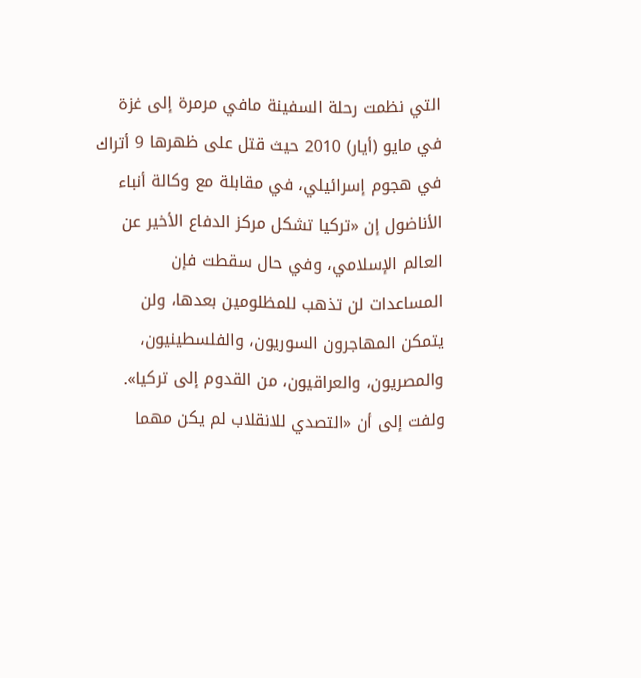التي نظمت رحلة السفينة مافي مرمرة إلى غزة في مايو (أيار) 2010 حيث قتل على ظهرها 9 أتراك في هجوم إسرائيلي، في مقابلة مع وكالة أنباء الأناضول إن «تركيا تشكل مركز الدفاع الأخير عن العالم الإسلامي، وفي حال سقطت فإن المساعدات لن تذهب للمظلومين بعدها، ولن يتمكن المهاجرون السوريون، والفلسطينيون، والمصريون، والعراقيون، من القدوم إلى تركيا».
ولفت إلى أن «التصدي للانقلاب لم يكن مهما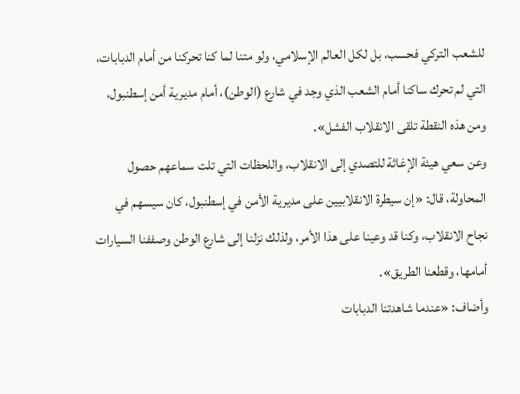للشعب التركي فحسب، بل لكل العالم الإسلامي، ولو متنا لما كنا تحركنا من أمام الدبابات، التي لم تحرك ساكنا أمام الشعب الذي وجد في شارع (الوطن)، أمام مديرية أمن إسطنبول، ومن هذه النقطة تلقى الانقلاب الفشل».
وعن سعي هيئة الإغاثة للتصدي إلى الانقلاب، واللحظات التي تلت سماعهم حصول المحاولة، قال: «إن سيطرة الانقلابيين على مديرية الأمن في إسطنبول، كان سيسهم في نجاح الانقلاب، وكنا قد وعينا على هذا الأمر، ولذلك نزلنا إلى شارع الوطن وصففنا السيارات أمامها، وقطعنا الطريق».
وأضاف: «عندما شاهدتنا الدبابات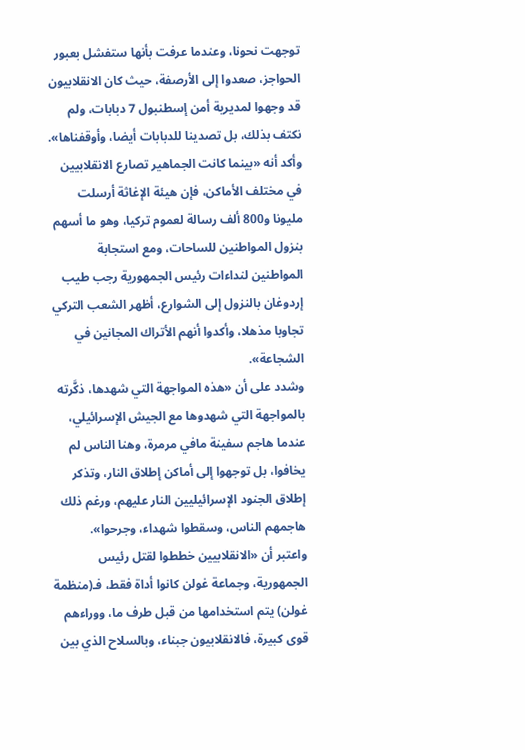توجهت نحونا، وعندما عرفت بأنها ستفشل بعبور الحواجز، صعدوا إلى الأرصفة، حيث كان الانقلابيون قد وجهوا لمديرية أمن إسطنبول 7 دبابات، ولم نكتف بذلك، بل تصدينا للدبابات أيضا، وأوقفناها».
وأكد أنه «بينما كانت الجماهير تصارع الانقلابيين في مختلف الأماكن، فإن هيئة الإغاثة أرسلت مليونا و800 ألف رسالة لعموم تركيا، وهو ما أسهم بنزول المواطنين للساحات، ومع استجابة المواطنين لنداءات رئيس الجمهورية رجب طيب إردوغان بالنزول إلى الشوارع، أظهر الشعب التركي تجاوبا مذهلا، وأكدوا أنهم الأتراك المجانين في الشجاعة».
وشدد على أن «هذه المواجهة التي شهدها، ذكَّرته بالمواجهة التي شهدوها مع الجيش الإسرائيلي، عندما هاجم سفينة مافي مرمرة، وهنا الناس لم يخافوا، بل توجهوا إلى أماكن إطلاق النار، وتذكر إطلاق الجنود الإسرائيليين النار عليهم، ورغم ذلك هاجمهم الناس، وسقطوا شهداء، وجرحوا».
واعتبر أن «الانقلابيين خططوا لقتل رئيس الجمهورية، وجماعة غولن كانوا أداة فقط، فـ(منظمة غولن) يتم استخدامها من قبل طرف ما، ووراءهم قوى كبيرة، فالانقلابيون جبناء، وبالسلاح الذي بين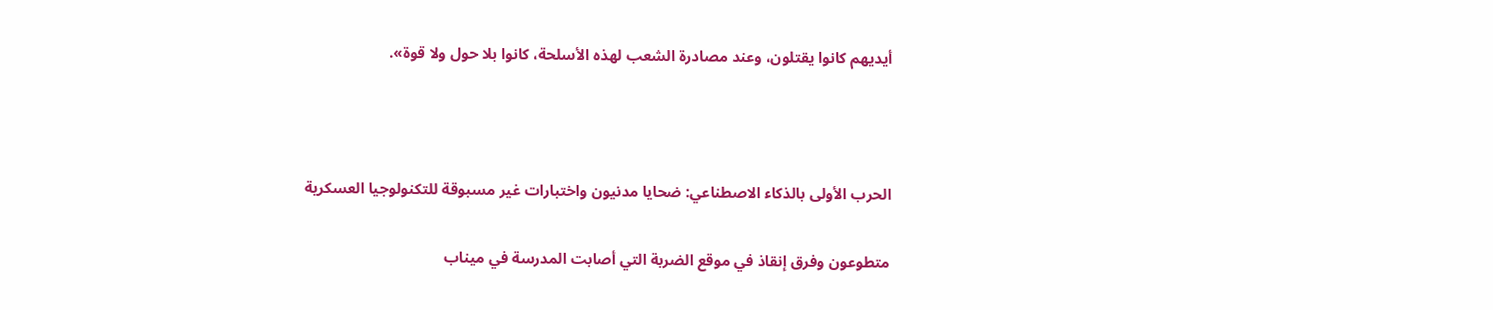أيديهم كانوا يقتلون، وعند مصادرة الشعب لهذه الأسلحة، كانوا بلا حول ولا قوة».



الحرب الأولى بالذكاء الاصطناعي: ضحايا مدنيون واختبارات غير مسبوقة للتكنولوجيا العسكرية

متطوعون وفرق إنقاذ في موقع الضربة التي أصابت المدرسة في ميناب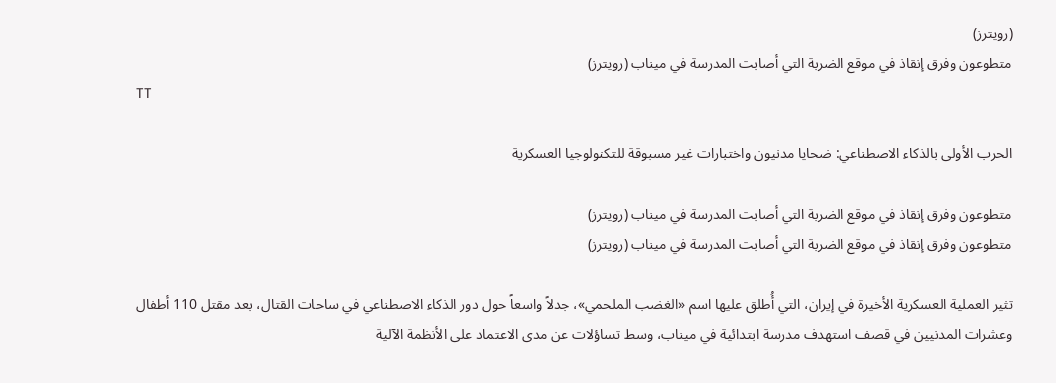(رويترز)
متطوعون وفرق إنقاذ في موقع الضربة التي أصابت المدرسة في ميناب (رويترز)
TT

الحرب الأولى بالذكاء الاصطناعي: ضحايا مدنيون واختبارات غير مسبوقة للتكنولوجيا العسكرية

متطوعون وفرق إنقاذ في موقع الضربة التي أصابت المدرسة في ميناب (رويترز)
متطوعون وفرق إنقاذ في موقع الضربة التي أصابت المدرسة في ميناب (رويترز)

تثير العملية العسكرية الأخيرة في إيران، التي أُطلق عليها اسم «الغضب الملحمي»، جدلاً واسعاً حول دور الذكاء الاصطناعي في ساحات القتال، بعد مقتل 110 أطفال وعشرات المدنيين في قصف استهدف مدرسة ابتدائية في ميناب، وسط تساؤلات عن مدى الاعتماد على الأنظمة الآلية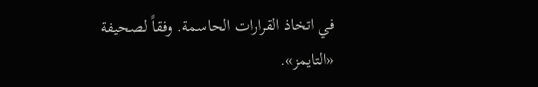في اتخاذ القرارات الحاسمة. وفقاً لصحيفة «التايمز».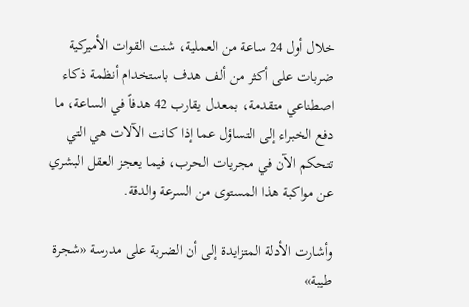خلال أول 24 ساعة من العملية، شنت القوات الأميركية ضربات على أكثر من ألف هدف باستخدام أنظمة ذكاء اصطناعي متقدمة، بمعدل يقارب 42 هدفاً في الساعة، ما دفع الخبراء إلى التساؤل عما إذا كانت الآلات هي التي تتحكم الآن في مجريات الحرب، فيما يعجز العقل البشري عن مواكبة هذا المستوى من السرعة والدقة.

وأشارت الأدلة المتزايدة إلى أن الضربة على مدرسة «شجرة طيبة»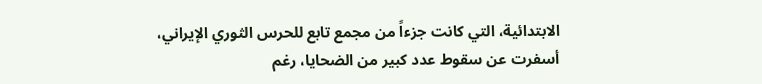الابتدائية، التي كانت جزءاً من مجمع تابع للحرس الثوري الإيراني، أسفرت عن سقوط عدد كبير من الضحايا، رغم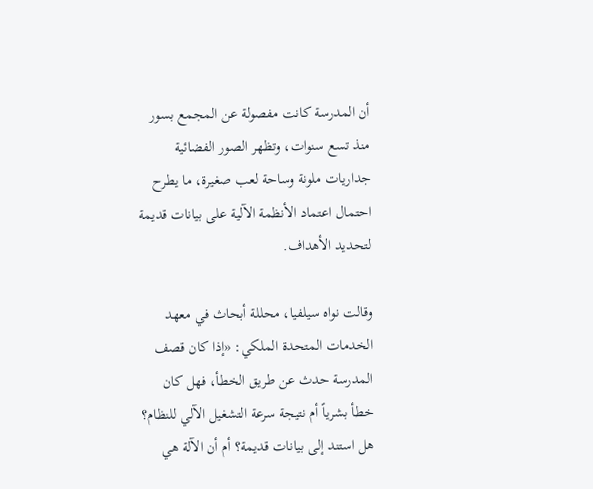أن المدرسة كانت مفصولة عن المجمع بسور منذ تسع سنوات، وتظهر الصور الفضائية جداريات ملونة وساحة لعب صغيرة، ما يطرح احتمال اعتماد الأنظمة الآلية على بيانات قديمة لتحديد الأهداف.

وقالت نواه سيلفيا، محللة أبحاث في معهد الخدمات المتحدة الملكي: «إذا كان قصف المدرسة حدث عن طريق الخطأ، فهل كان خطأ بشرياً أم نتيجة سرعة التشغيل الآلي للنظام؟ هل استند إلى بيانات قديمة؟ أم أن الآلة هي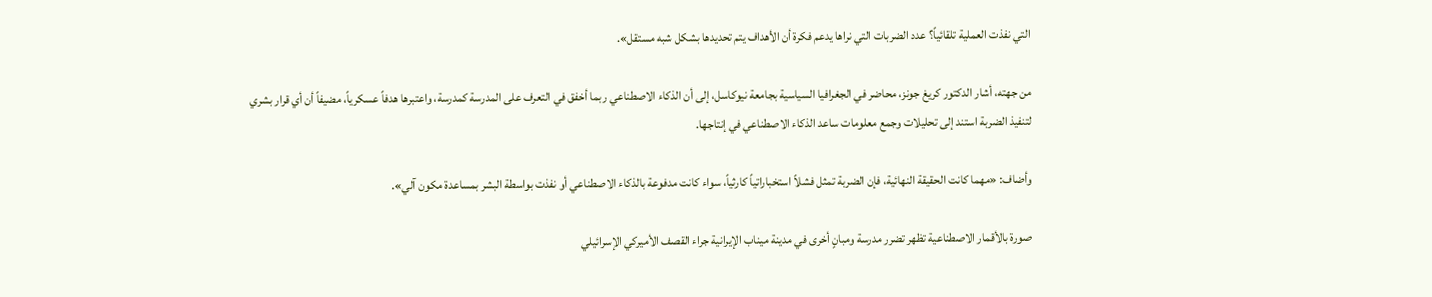التي نفذت العملية تلقائياً؟ عدد الضربات التي نراها يدعم فكرة أن الأهداف يتم تحديدها بشكل شبه مستقل».

من جهته، أشار الدكتور كريغ جونز، محاضر في الجغرافيا السياسية بجامعة نيوكاسل، إلى أن الذكاء الاصطناعي ربما أخفق في التعرف على المدرسة كمدرسة، واعتبرها هدفاً عسكرياً، مضيفاً أن أي قرار بشري لتنفيذ الضربة استند إلى تحليلات وجمع معلومات ساعد الذكاء الاصطناعي في إنتاجها.

وأضاف: «مهما كانت الحقيقة النهائية، فإن الضربة تمثل فشلاً استخباراتياً كارثياً، سواء كانت مدفوعة بالذكاء الاصطناعي أو نفذت بواسطة البشر بمساعدة مكون آلي».

صورة بالأقمار الاصطناعية تظهر تضرر مدرسة ومبانٍ أخرى في مدينة ميناب الإيرانية جراء القصف الأميركي الإسرائيلي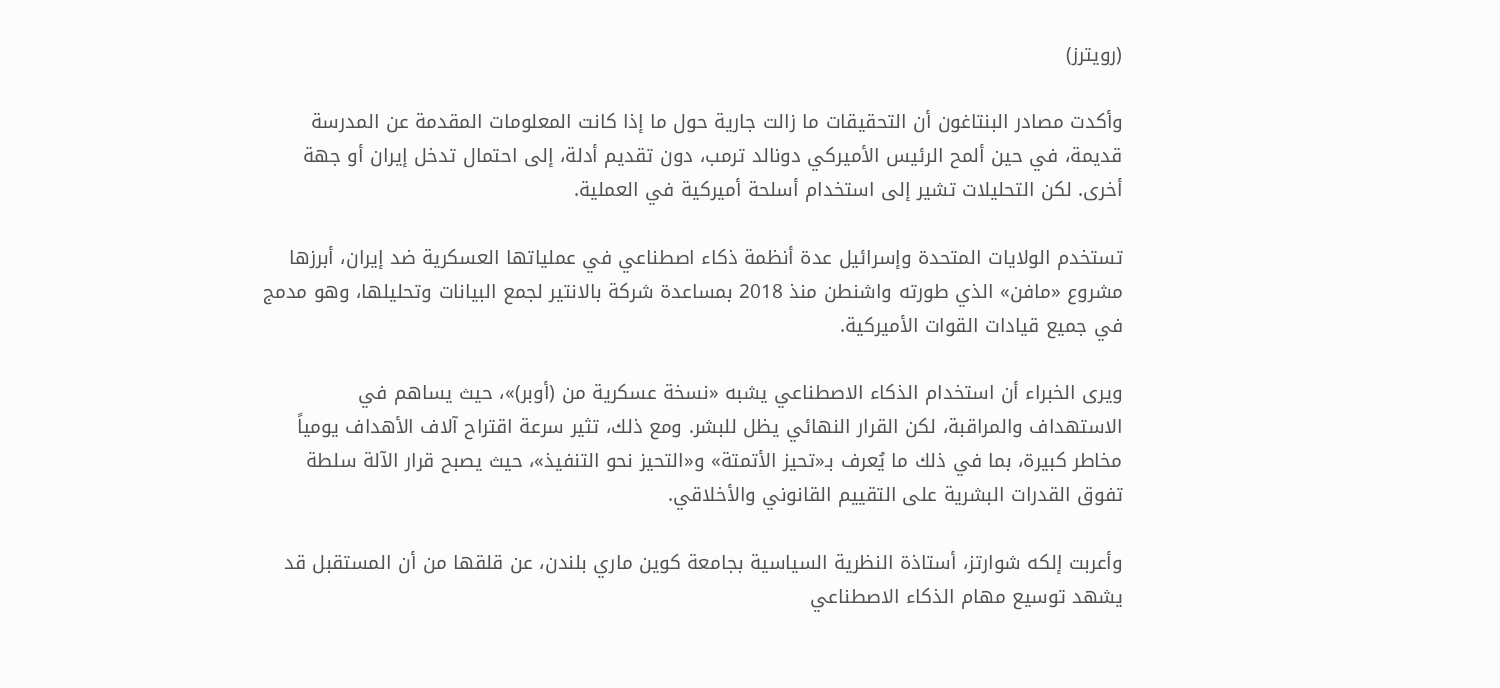(رويترز)

وأكدت مصادر البنتاغون أن التحقيقات ما زالت جارية حول ما إذا كانت المعلومات المقدمة عن المدرسة قديمة، في حين ألمح الرئيس الأميركي دونالد ترمب، دون تقديم أدلة، إلى احتمال تدخل إيران أو جهة أخرى. لكن التحليلات تشير إلى استخدام أسلحة أميركية في العملية.

تستخدم الولايات المتحدة وإسرائيل عدة أنظمة ذكاء اصطناعي في عملياتها العسكرية ضد إيران، أبرزها مشروع «مافن» الذي طورته واشنطن منذ 2018 بمساعدة شركة بالانتير لجمع البيانات وتحليلها، وهو مدمج في جميع قيادات القوات الأميركية.

ويرى الخبراء أن استخدام الذكاء الاصطناعي يشبه «نسخة عسكرية من (أوبر)»، حيث يساهم في الاستهداف والمراقبة، لكن القرار النهائي يظل للبشر. ومع ذلك، تثير سرعة اقتراح آلاف الأهداف يومياً مخاطر كبيرة، بما في ذلك ما يُعرف بـ«تحيز الأتمتة» و«التحيز نحو التنفيذ»، حيث يصبح قرار الآلة سلطة تفوق القدرات البشرية على التقييم القانوني والأخلاقي.

وأعربت إلكه شوارتز، أستاذة النظرية السياسية بجامعة كوين ماري بلندن، عن قلقها من أن المستقبل قد يشهد توسيع مهام الذكاء الاصطناعي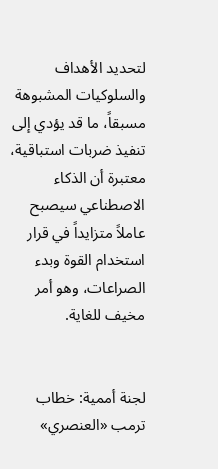لتحديد الأهداف والسلوكيات المشبوهة مسبقاً، ما قد يؤدي إلى تنفيذ ضربات استباقية، معتبرة أن الذكاء الاصطناعي سيصبح عاملاً متزايداً في قرار استخدام القوة وبدء الصراعات، وهو أمر مخيف للغاية.


لجنة أممية: خطاب ترمب «العنصري»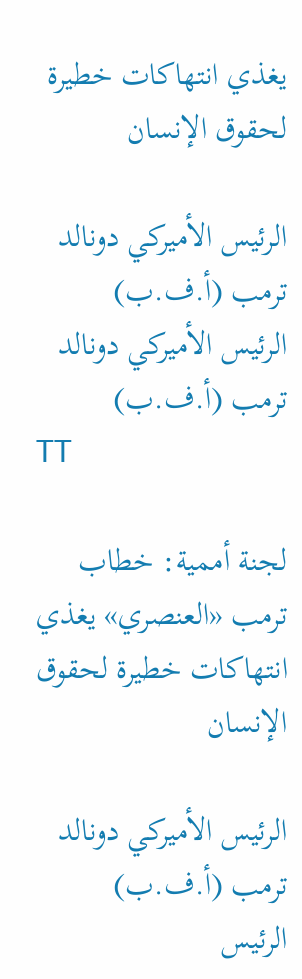يغذي انتهاكات خطيرة لحقوق الإنسان

الرئيس الأميركي دونالد ترمب (أ.ف.ب)
الرئيس الأميركي دونالد ترمب (أ.ف.ب)
TT

لجنة أممية: خطاب ترمب «العنصري» يغذي انتهاكات خطيرة لحقوق الإنسان

الرئيس الأميركي دونالد ترمب (أ.ف.ب)
الرئيس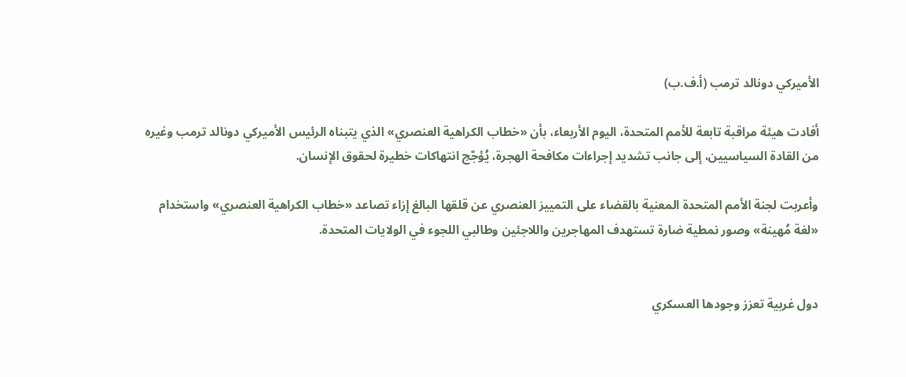الأميركي دونالد ترمب (أ.ف.ب)

أفادت هيئة مراقبة تابعة للأمم المتحدة، اليوم الأربعاء، بأن «خطاب الكراهية العنصري» الذي يتبناه الرئيس الأميركي دونالد ترمب وغيره من القادة السياسيين، إلى جانب تشديد إجراءات مكافحة الهجرة، يُؤجّج انتهاكات خطيرة لحقوق الإنسان.

وأعربت لجنة الأمم المتحدة المعنية بالقضاء على التمييز العنصري عن قلقها البالغ إزاء تصاعد «خطاب الكراهية العنصري» واستخدام «لغة مُهينة» وصور نمطية ضارة تستهدف المهاجرين واللاجئين وطالبي اللجوء في الولايات المتحدة.


دول غربية تعزز وجودها العسكري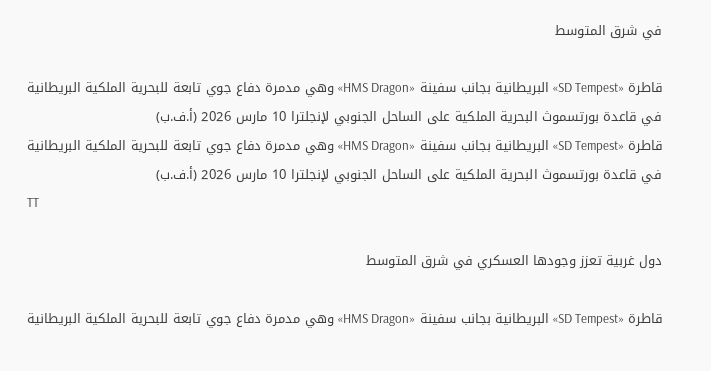في شرق المتوسط

قاطرة «SD Tempest» البريطانية بجانب سفينة «HMS Dragon» وهي مدمرة دفاع جوي تابعة للبحرية الملكية البريطانية في قاعدة بورتسموث البحرية الملكية على الساحل الجنوبي لإنجلترا 10 مارس 2026 (أ.ف.ب)
قاطرة «SD Tempest» البريطانية بجانب سفينة «HMS Dragon» وهي مدمرة دفاع جوي تابعة للبحرية الملكية البريطانية في قاعدة بورتسموث البحرية الملكية على الساحل الجنوبي لإنجلترا 10 مارس 2026 (أ.ف.ب)
TT

دول غربية تعزز وجودها العسكري في شرق المتوسط

قاطرة «SD Tempest» البريطانية بجانب سفينة «HMS Dragon» وهي مدمرة دفاع جوي تابعة للبحرية الملكية البريطانية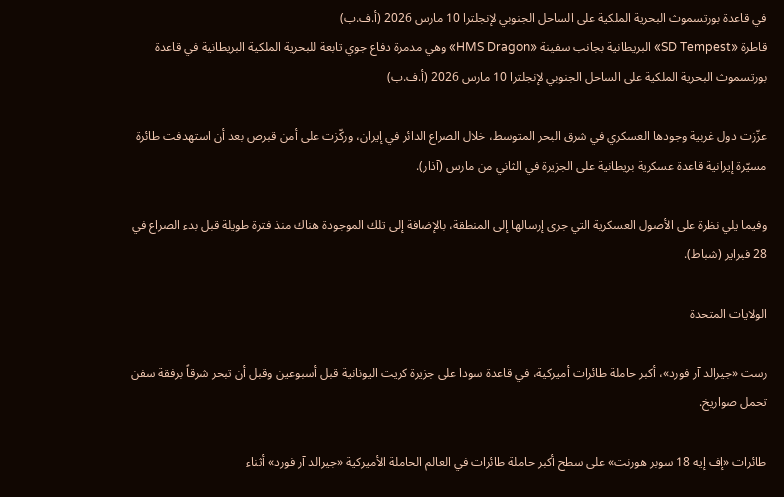في قاعدة بورتسموث البحرية الملكية على الساحل الجنوبي لإنجلترا 10 مارس 2026 (أ.ف.ب)
قاطرة «SD Tempest» البريطانية بجانب سفينة «HMS Dragon» وهي مدمرة دفاع جوي تابعة للبحرية الملكية البريطانية في قاعدة بورتسموث البحرية الملكية على الساحل الجنوبي لإنجلترا 10 مارس 2026 (أ.ف.ب)

عزّزت دول غربية وجودها العسكري في شرق البحر المتوسط، خلال الصراع الدائر في إيران، وركّزت على أمن قبرص بعد أن استهدفت طائرة مسيّرة إيرانية قاعدة عسكرية بريطانية على الجزيرة في الثاني من مارس (آذار).

وفيما يلي نظرة على الأصول العسكرية التي جرى إرسالها إلى المنطقة، بالإضافة إلى تلك الموجودة هناك منذ فترة طويلة قبل بدء الصراع في 28 فبراير (شباط).

الولايات المتحدة

رست «جيرالد آر فورد»، أكبر حاملة طائرات أميركية، في قاعدة سودا على جزيرة كريت اليونانية قبل أسبوعين وقبل أن تبحر شرقاً برفقة سفن تحمل صواريخ.

طائرات «إف إيه 18 سوبر هورنت» على سطح أكبر حاملة طائرات في العالم الحاملة الأميركية «جيرالد آر فورد» أثناء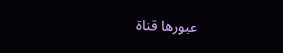عبورها قناة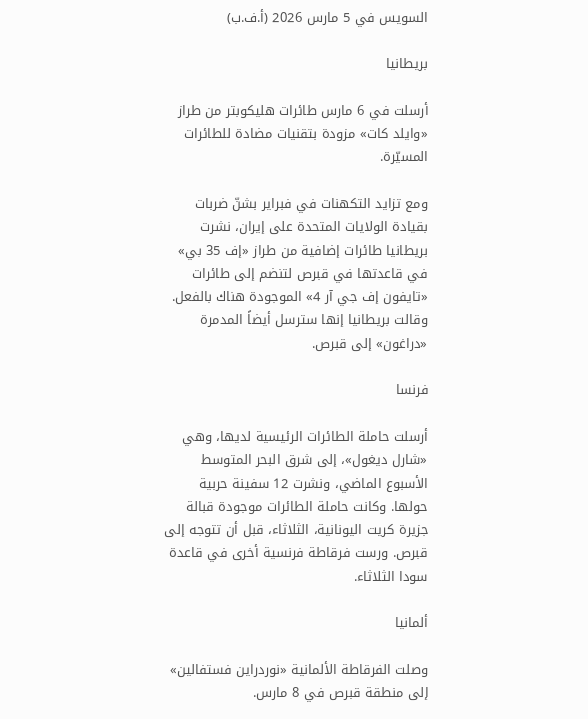السويس في 5 مارس 2026 (أ.ف.ب)

بريطانيا

أرسلت في 6 مارس طائرات هليكوبتر من طراز «وايلد كات» مزودة بتقنيات مضادة للطائرات المسيّرة.

ومع تزايد التكهنات في فبراير بشنّ ضربات بقيادة الولايات المتحدة على إيران، نشرت بريطانيا طائرات إضافية من طراز «إف 35 بي» في قاعدتها في قبرص لتنضم إلى طائرات «تايفون إف جي آر 4» الموجودة هناك بالفعل. وقالت بريطانيا إنها سترسل أيضاً المدمرة «دراغون» إلى قبرص.

فرنسا

أرسلت حاملة الطائرات الرئيسية لديها، وهي «شارل ديغول»، إلى شرق البحر المتوسط الأسبوع الماضي، ونشرت 12 سفينة حربية حولها. وكانت حاملة الطائرات موجودة قبالة جزيرة كريت اليونانية، الثلاثاء، قبل أن تتوجه إلى قبرص. ورست فرقاطة فرنسية أخرى في قاعدة سودا الثلاثاء.

ألمانيا

وصلت الفرقاطة الألمانية «نوردراين فستفالين» إلى منطقة قبرص في 8 مارس.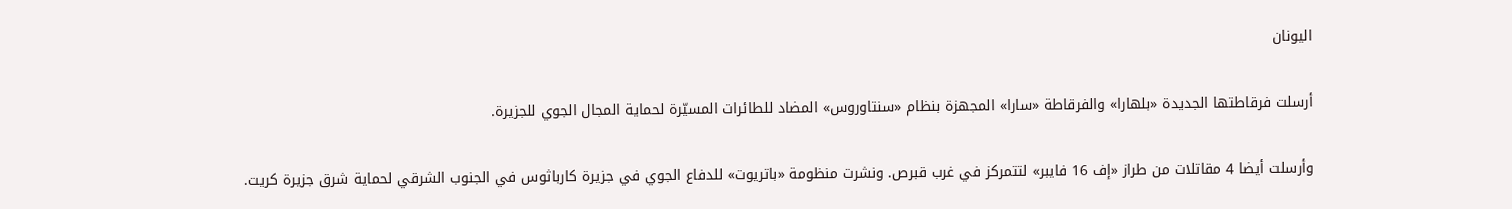اليونان

أرسلت فرقاطتها الجديدة «بلهارا» والفرقاطة «سارا» المجهزة بنظام «سنتاوروس» المضاد للطائرات المسيّرة لحماية المجال الجوي للجزيرة.

وأرسلت أيضا 4 مقاتلات من طراز «إف 16 فايبر» لتتمركز في غرب قبرص. ونشرت منظومة «باتريوت» للدفاع الجوي في جزيرة كارباثوس في الجنوب الشرقي لحماية شرق جزيرة كريت.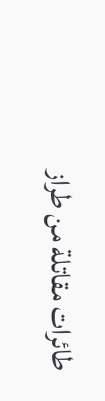طائرات مقاتلة من طراز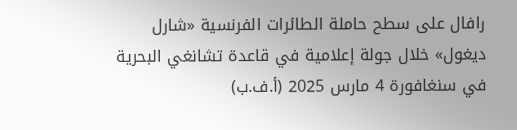رافال على سطح حاملة الطائرات الفرنسية «شارل ديغول» خلال جولة إعلامية في قاعدة تشانغي البحرية في سنغافورة 4 مارس 2025 (أ.ف.ب)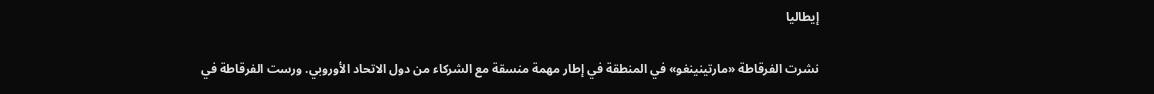إيطاليا

نشرت الفرقاطة «مارتينينغو» في المنطقة في إطار مهمة منسقة مع الشركاء من دول الاتحاد الأوروبي. ورست الفرقاطة في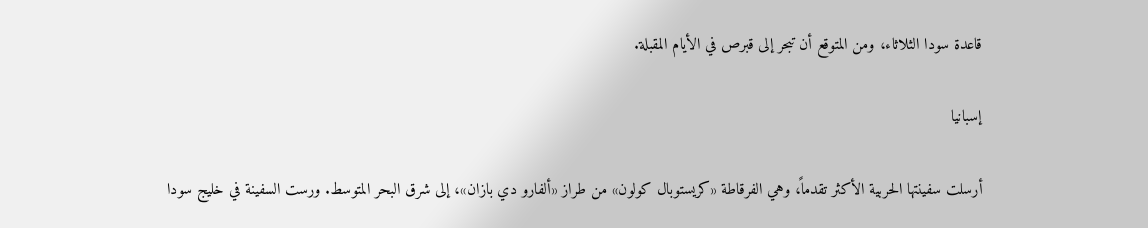قاعدة سودا الثلاثاء، ومن المتوقع أن تبحر إلى قبرص في الأيام المقبلة.

إسبانيا

أرسلت سفينتها الحربية الأكثر تقدماً، وهي الفرقاطة «كريستوبال كولون» من طراز «ألفارو دي بازان»، إلى شرق البحر المتوسط. ورست السفينة في خليج سودا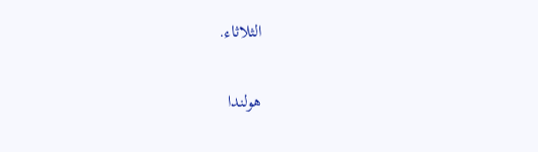الثلاثاء.

هولندا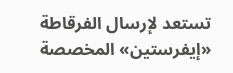تستعد لإرسال الفرقاطة «إيفرستين» المخصصة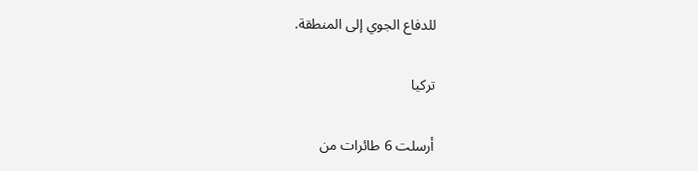للدفاع الجوي إلى المنطقة.

تركيا

أرسلت 6 طائرات من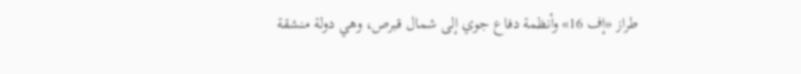طراز «إف 16» وأنظمة دفاع جوي إلى شمال قبرص، وهي دولة منشقة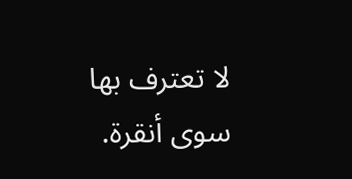لا تعترف بها سوى أنقرة.